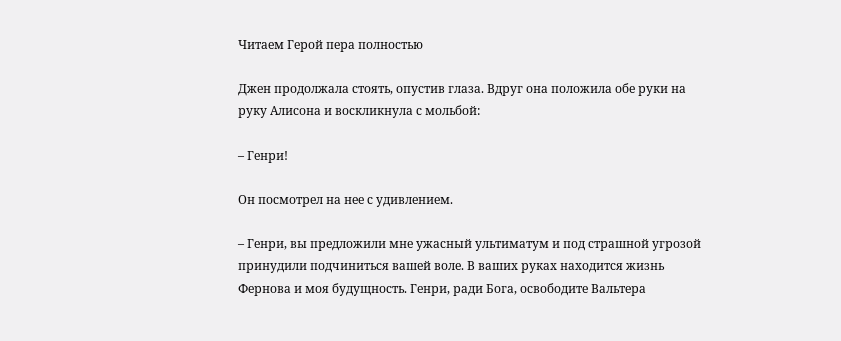Читаем Герой пера полностью

Джен продолжала стоять, опустив глаза. Вдруг она положила обе руки на руку Алисона и воскликнула с мольбой:

– Генри!

Он посмотрел на нее с удивлением.

– Генри, вы предложили мне ужасный ультиматум и под страшной угрозой принудили подчиниться вашей воле. В ваших руках находится жизнь Фернова и моя будущность. Генри, ради Бога, освободите Вальтера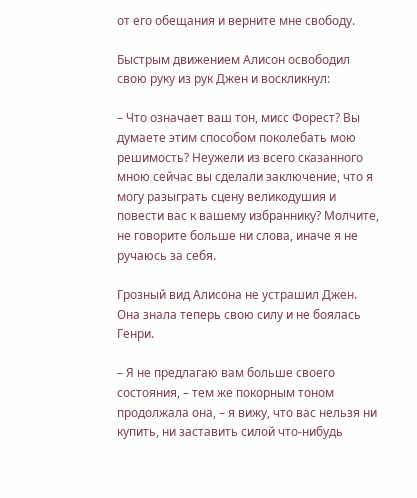от его обещания и верните мне свободу.

Быстрым движением Алисон освободил свою руку из рук Джен и воскликнул:

– Что означает ваш тон, мисс Форест? Вы думаете этим способом поколебать мою решимость? Неужели из всего сказанного мною сейчас вы сделали заключение, что я могу разыграть сцену великодушия и повести вас к вашему избраннику? Молчите, не говорите больше ни слова, иначе я не ручаюсь за себя.

Грозный вид Алисона не устрашил Джен. Она знала теперь свою силу и не боялась Генри.

– Я не предлагаю вам больше своего состояния, – тем же покорным тоном продолжала она, – я вижу, что вас нельзя ни купить, ни заставить силой что-нибудь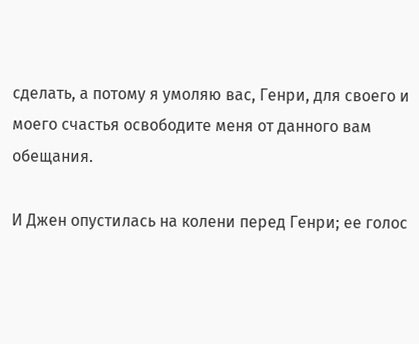сделать, а потому я умоляю вас, Генри, для своего и моего счастья освободите меня от данного вам обещания.

И Джен опустилась на колени перед Генри; ее голос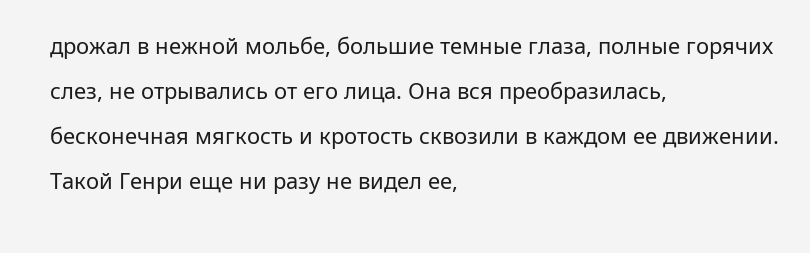дрожал в нежной мольбе, большие темные глаза, полные горячих слез, не отрывались от его лица. Она вся преобразилась, бесконечная мягкость и кротость сквозили в каждом ее движении. Такой Генри еще ни разу не видел ее,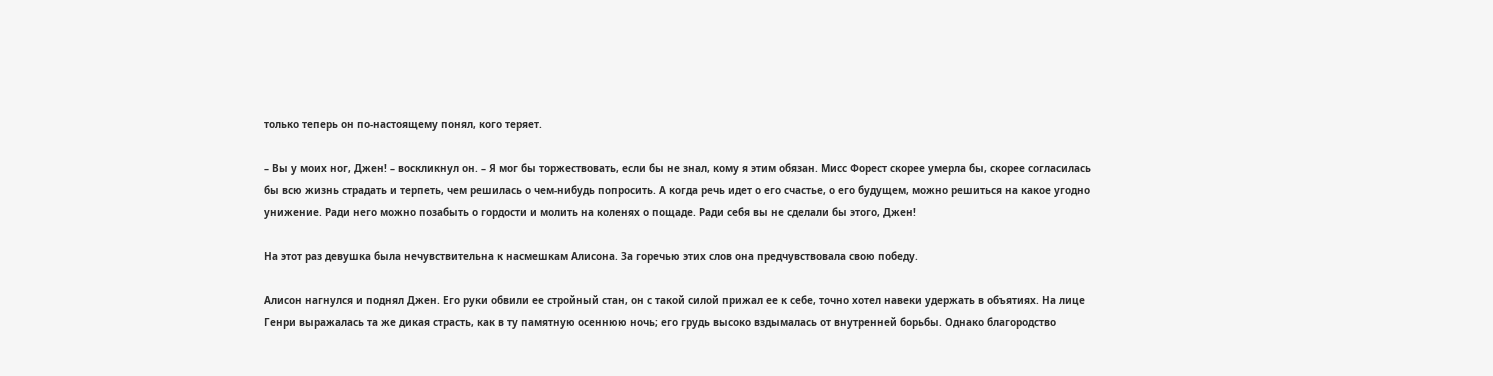только теперь он по-настоящему понял, кого теряет.

– Вы у моих ног, Джен! – воскликнул он. – Я мог бы торжествовать, если бы не знал, кому я этим обязан. Мисс Форест скорее умерла бы, скорее согласилась бы всю жизнь страдать и терпеть, чем решилась о чем-нибудь попросить. А когда речь идет о его счастье, о его будущем, можно решиться на какое угодно унижение. Ради него можно позабыть о гордости и молить на коленях о пощаде. Ради себя вы не сделали бы этого, Джен!

На этот раз девушка была нечувствительна к насмешкам Алисона. За горечью этих слов она предчувствовала свою победу.

Алисон нагнулся и поднял Джен. Его руки обвили ее стройный стан, он с такой силой прижал ее к себе, точно хотел навеки удержать в объятиях. На лице Генри выражалась та же дикая страсть, как в ту памятную осеннюю ночь; его грудь высоко вздымалась от внутренней борьбы. Однако благородство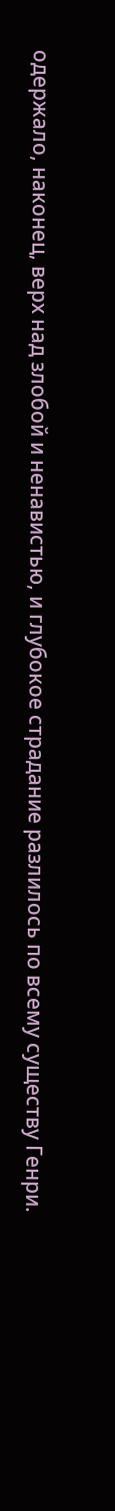одержало, наконец, верх над злобой и ненавистью, и глубокое страдание разлилось по всему существу Генри.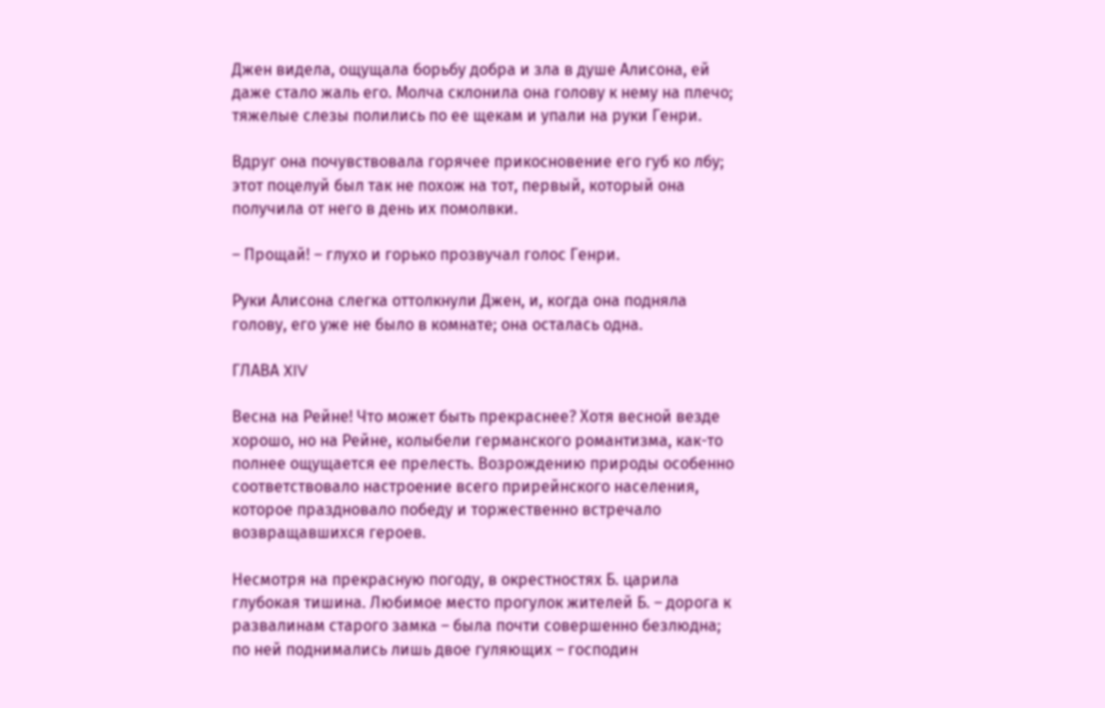Джен видела, ощущала борьбу добра и зла в душе Алисона, ей даже стало жаль его. Молча склонила она голову к нему на плечо; тяжелые слезы полились по ее щекам и упали на руки Генри.

Вдруг она почувствовала горячее прикосновение его губ ко лбу; этот поцелуй был так не похож на тот, первый, который она получила от него в день их помолвки.

– Прощай! – глухо и горько прозвучал голос Генри.

Руки Алисона слегка оттолкнули Джен, и, когда она подняла голову, его уже не было в комнате; она осталась одна.

ГЛАВА XIV

Весна на Рейне! Что может быть прекраснее? Хотя весной везде хорошо, но на Рейне, колыбели германского романтизма, как-то полнее ощущается ее прелесть. Возрождению природы особенно соответствовало настроение всего прирейнского населения, которое праздновало победу и торжественно встречало возвращавшихся героев.

Несмотря на прекрасную погоду, в окрестностях Б. царила глубокая тишина. Любимое место прогулок жителей Б. – дорога к развалинам старого замка – была почти совершенно безлюдна; по ней поднимались лишь двое гуляющих – господин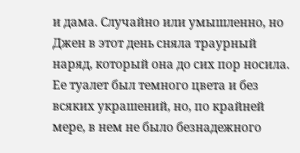и дама. Случайно или умышленно, но Джен в этот день сняла траурный наряд, который она до сих пор носила. Ее туалет был темного цвета и без всяких украшений, но, по крайней мере, в нем не было безнадежного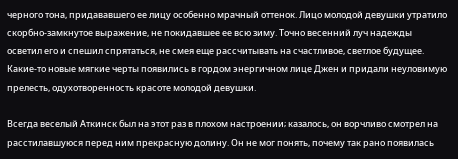черного тона, придававшего ее лицу особенно мрачный оттенок. Лицо молодой девушки утратило скорбно-замкнутое выражение, не покидавшее ее всю зиму. Точно весенний луч надежды осветил его и спешил спрятаться, не смея еще рассчитывать на счастливое, светлое будущее. Какие-то новые мягкие черты появились в гордом энергичном лице Джен и придали неуловимую прелесть, одухотворенность красоте молодой девушки.

Всегда веселый Аткинск был на этот раз в плохом настроении; казалось, он ворчливо смотрел на расстилавшуюся перед ним прекрасную долину. Он не мог понять, почему так рано появилась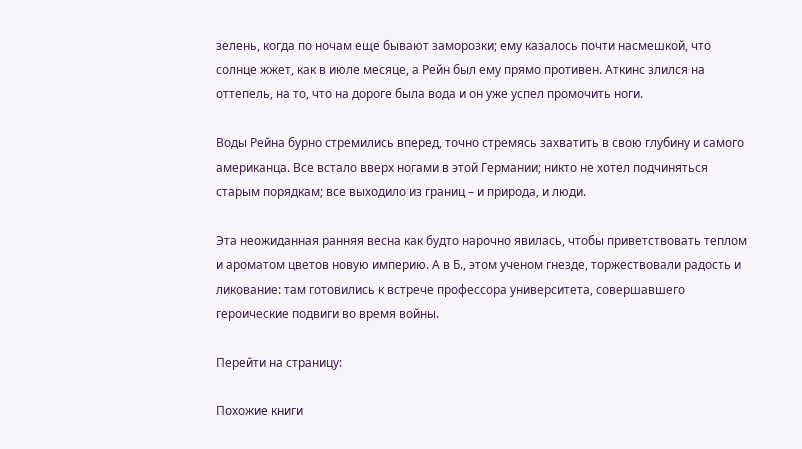зелень, когда по ночам еще бывают заморозки; ему казалось почти насмешкой, что солнце жжет, как в июле месяце, а Рейн был ему прямо противен. Аткинс злился на оттепель, на то, что на дороге была вода и он уже успел промочить ноги.

Воды Рейна бурно стремились вперед, точно стремясь захватить в свою глубину и самого американца. Все встало вверх ногами в этой Германии; никто не хотел подчиняться старым порядкам; все выходило из границ – и природа, и люди.

Эта неожиданная ранняя весна как будто нарочно явилась, чтобы приветствовать теплом и ароматом цветов новую империю. А в Б., этом ученом гнезде, торжествовали радость и ликование: там готовились к встрече профессора университета, совершавшего героические подвиги во время войны.

Перейти на страницу:

Похожие книги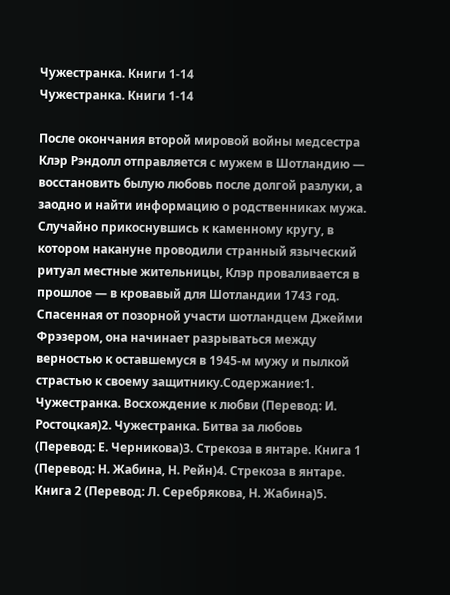Чужестранка. Книги 1-14
Чужестранка. Книги 1-14

После окончания второй мировой войны медсестра Клэр Рэндолл отправляется с мужем в Шотландию — восстановить былую любовь после долгой разлуки, а заодно и найти информацию о родственниках мужа. Случайно прикоснувшись к каменному кругу, в котором накануне проводили странный языческий ритуал местные жительницы, Клэр проваливается в прошлое — в кровавый для Шотландии 1743 год. Спасенная от позорной участи шотландцем Джейми Фрэзером, она начинает разрываться между верностью к оставшемуся в 1945-м мужу и пылкой страстью к своему защитнику.Содержание:1. Чужестранка. Восхождение к любви (Перевод: И. Ростоцкая)2. Чужестранка. Битва за любовь (Перевод: Е. Черникова)3. Стрекоза в янтаре. Книга 1 (Перевод: Н. Жабина, Н. Рейн)4. Стрекоза в янтаре. Книга 2 (Перевод: Л. Серебрякова, Н. Жабина)5.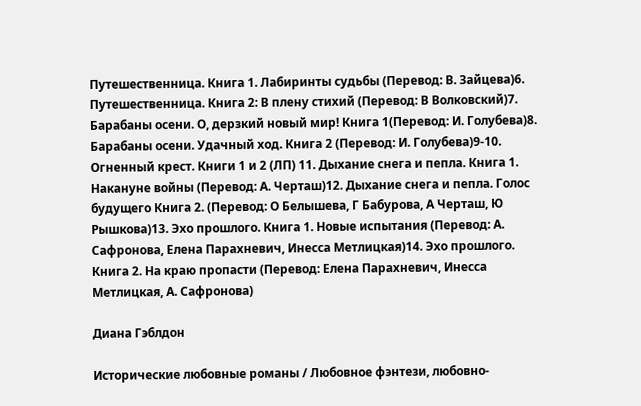Путешественница. Книга 1. Лабиринты судьбы (Перевод: В. Зайцева)6. Путешественница. Книга 2: В плену стихий (Перевод: В Волковский)7. Барабаны осени. О, дерзкий новый мир! Книга 1(Перевод: И. Голубева)8. Барабаны осени. Удачный ход. Книга 2 (Перевод: И. Голубева)9-10. Огненный крест. Книги 1 и 2 (ЛП) 11. Дыхание снега и пепла. Книга 1. Накануне войны (Перевод: А. Черташ)12. Дыхание снега и пепла. Голос будущего Книга 2. (Перевод: О Белышева, Г Бабурова, А Черташ, Ю Рышкова)13. Эхо прошлого. Книга 1. Новые испытания (Перевод: А. Сафронова, Елена Парахневич, Инесса Метлицкая)14. Эхо прошлого. Книга 2. На краю пропасти (Перевод: Елена Парахневич, Инесса Метлицкая, А. Сафронова)

Диана Гэблдон

Исторические любовные романы / Любовное фэнтези, любовно-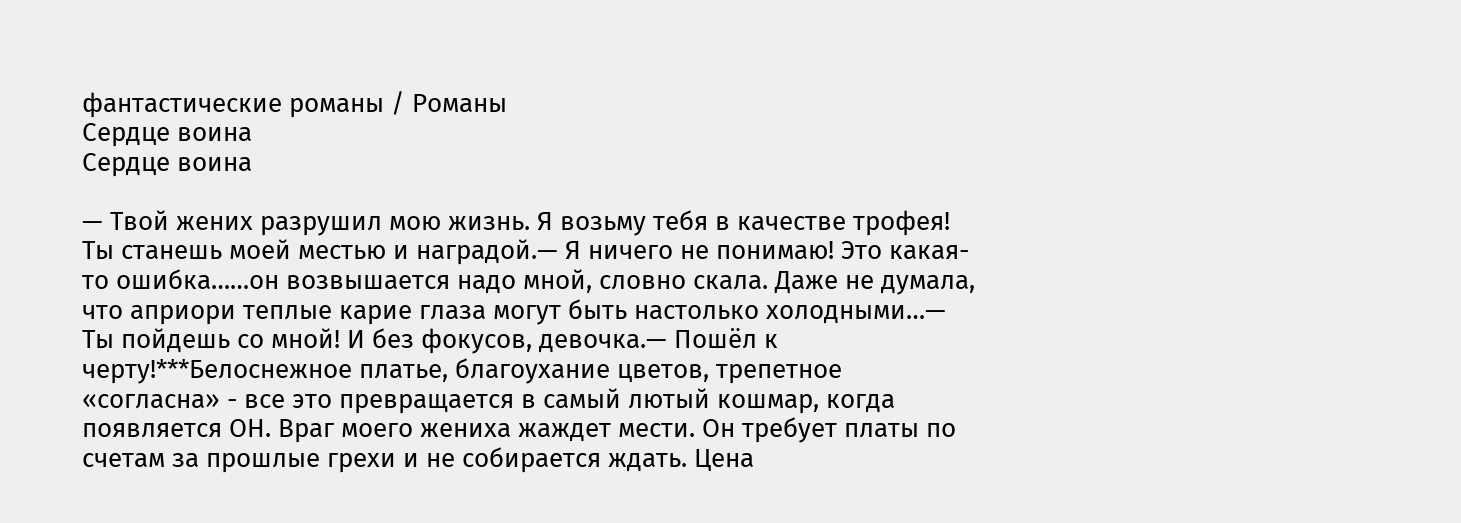фантастические романы / Романы
Сердце воина
Сердце воина

— Твой жених разрушил мою жизнь. Я возьму тебя в качестве трофея! Ты станешь моей местью и наградой.— Я ничего не понимаю! Это какая-то ошибка……он возвышается надо мной, словно скала. Даже не думала, что априори теплые карие глаза могут быть настолько холодными…— Ты пойдешь со мной! И без фокусов, девочка.— Пошёл к черту!***Белоснежное платье, благоухание цветов, трепетное «согласна» - все это превращается в самый лютый кошмар, когда появляется ОН. Враг моего жениха жаждет мести. Он требует платы по счетам за прошлые грехи и не собирается ждать. Цена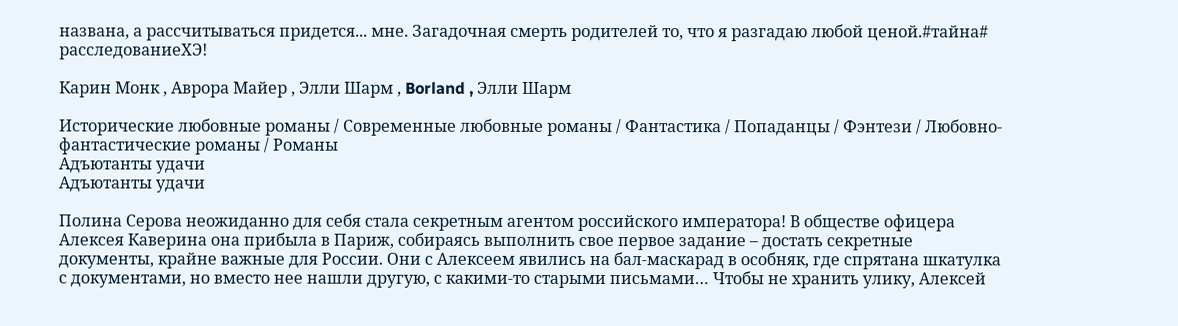названа, а рассчитываться придется... мне. Загадочная смерть родителей то, что я разгадаю любой ценой.#тайна# расследованиеХЭ!

Карин Монк , Аврора Майер , Элли Шарм , Borland , Элли Шарм

Исторические любовные романы / Современные любовные романы / Фантастика / Попаданцы / Фэнтези / Любовно-фантастические романы / Романы
Адъютанты удачи
Адъютанты удачи

Полина Серова неожиданно для себя стала секретным агентом российского императора! В обществе офицера Алексея Каверина она прибыла в Париж, собираясь выполнить свое первое задание – достать секретные документы, крайне важные для России. Они с Алексеем явились на бал-маскарад в особняк, где спрятана шкатулка с документами, но вместо нее нашли другую, с какими-то старыми письмами… Чтобы не хранить улику, Алексей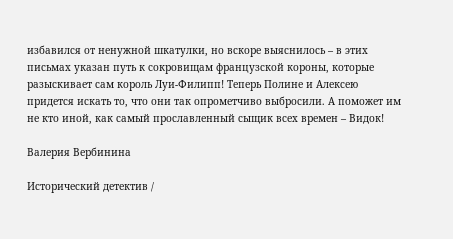избавился от ненужной шкатулки, но вскоре выяснилось – в этих письмах указан путь к сокровищам французской короны, которые разыскивает сам король Луи-Филипп! Теперь Полине и Алексею придется искать то, что они так опрометчиво выбросили. А поможет им не кто иной, как самый прославленный сыщик всех времен – Видок!

Валерия Вербинина

Исторический детектив /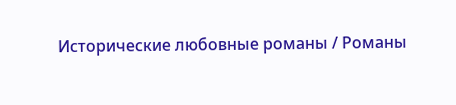Исторические любовные романы / Романы